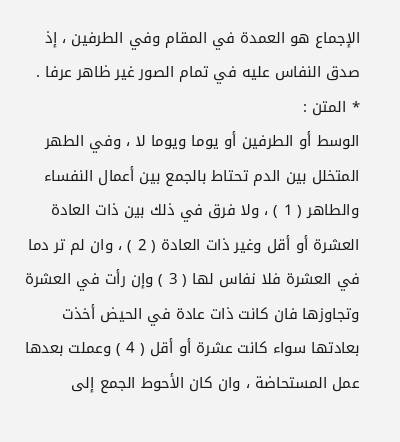الإجماع هو العمدة في المقام وفي الطرفين ، إذ صدق النفاس عليه في تمام الصور غير ظاهر عرفا .
* المتن :
الوسط أو الطرفين أو يوما ويوما لا ، وفي الطهر المتخلل بين الدم تحتاط بالجمع بين أعمال النفساء والطاهر ( 1 ) ، ولا فرق في ذلك بين ذات العادة العشرة أو أقل وغير ذات العادة ( 2 ) ، وان لم تر دما في العشرة فلا نفاس لها ( 3 ) وإن رأت في العشرة وتجاوزها فان كانت ذات عادة في الحيض أخذت بعادتها سواء كانت عشرة أو أقل ( 4 ) وعملت بعدها عمل المستحاضة ، وان كان الأحوط الجمع إلى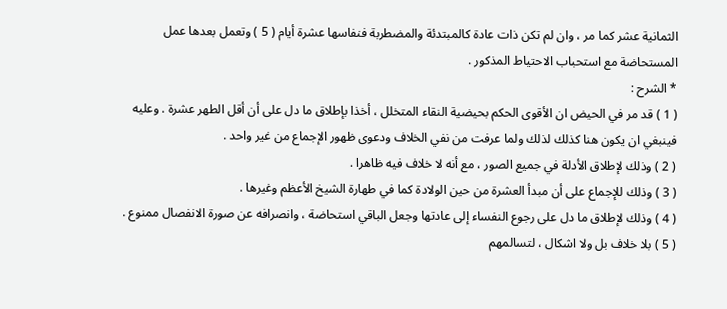الثمانية عشر كما مر ، وان لم تكن ذات عادة كالمبتدئة والمضطربة فنفاسها عشرة أيام ( 5 ) وتعمل بعدها عمل المستحاضة مع استحباب الاحتياط المذكور .
* الشرح :
( 1 ) قد مر في الحيض ان الأقوى الحكم بحيضية النقاء المتخلل ، أخذا بإطلاق ما دل على أن أقل الطهر عشرة . وعليه فينبغي ان يكون هنا كذلك لذلك ولما عرفت من نفي الخلاف ودعوى ظهور الإجماع من غير واحد .
( 2 ) وذلك لإطلاق الأدلة في جميع الصور ، مع أنه لا خلاف فيه ظاهرا .
( 3 ) وذلك للإجماع على أن مبدأ العشرة من حين الولادة كما في طهارة الشيخ الأعظم وغيرها .
( 4 ) وذلك لإطلاق ما دل على رجوع النفساء إلى عادتها وجعل الباقي استحاضة ، وانصرافه عن صورة الانفصال ممنوع .
( 5 ) بلا خلاف بل ولا اشكال ، لتسالمهم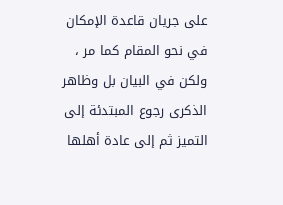على جريان قاعدة الإمكان في نحو المقام كما مر ، ولكن في البيان بل وظاهر الذكرى رجوع المبتدئة إلى التميز ثم إلى عادة أهلها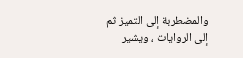والمضطربة إلى التميز ثم إلى الروايات ، ويشير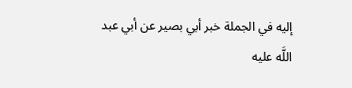إليه في الجملة خبر أبي بصير عن أبي عبد اللَّه عليه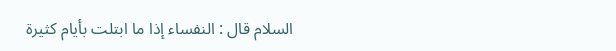السلام قال : النفساء إذا ما ابتلت بأيام كثيرة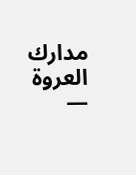مدارك العروة —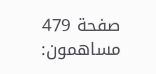صفحة 479
مساهمون: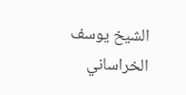الشيخ يوسف الخراساني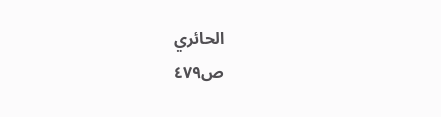الحائري
ص٤٧٩